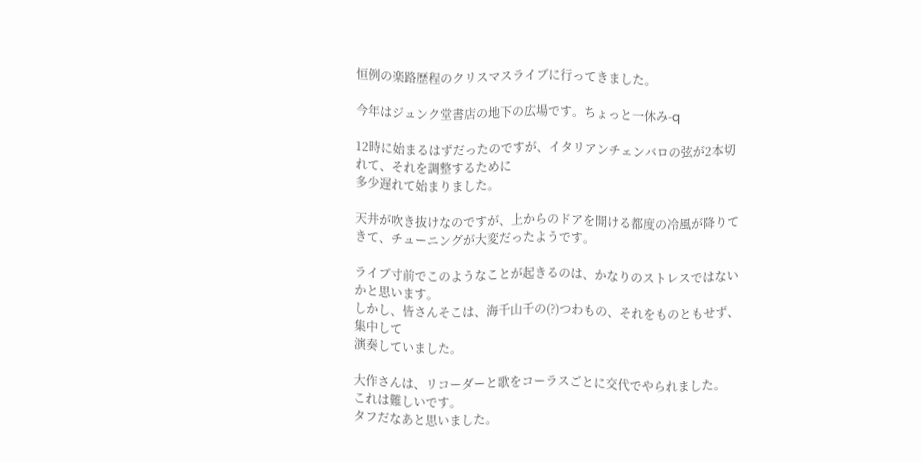恒例の楽路歴程のクリスマスライブに行ってきました。

今年はジュンク堂書店の地下の広場です。ちょっと一休み-q

12時に始まるはずだったのですが、イタリアンチェンバロの弦が2本切れて、それを調整するために
多少遅れて始まりました。

天井が吹き抜けなのですが、上からのドアを開ける都度の冷風が降りてきて、チューニングが大変だったようです。

ライブ寸前でこのようなことが起きるのは、かなりのストレスではないかと思います。
しかし、皆さんそこは、海千山千の(?)つわもの、それをものともせず、集中して
演奏していました。

大作さんは、リコーダーと歌をコーラスごとに交代でやられました。
これは難しいです。
タフだなあと思いました。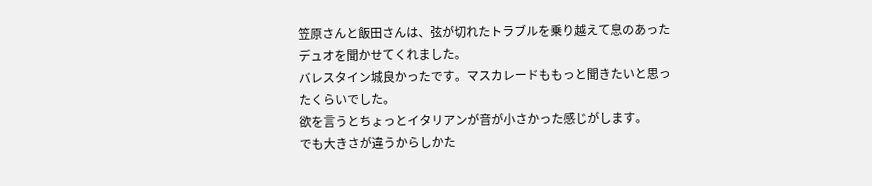笠原さんと飯田さんは、弦が切れたトラブルを乗り越えて息のあったデュオを聞かせてくれました。
バレスタイン城良かったです。マスカレードももっと聞きたいと思ったくらいでした。
欲を言うとちょっとイタリアンが音が小さかった感じがします。
でも大きさが違うからしかた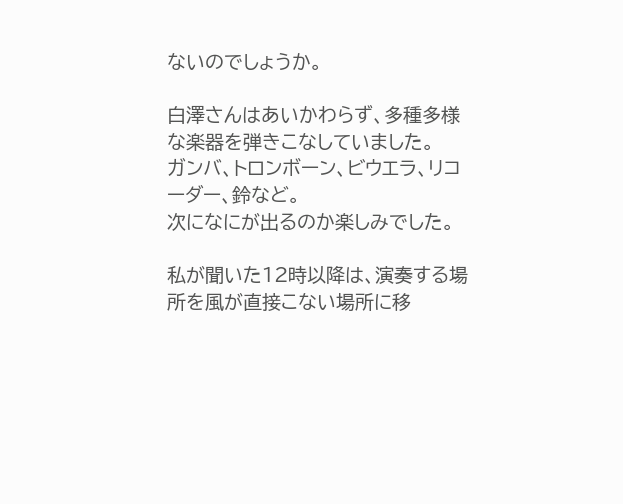ないのでしょうか。

白澤さんはあいかわらず、多種多様な楽器を弾きこなしていました。
ガンバ、トロンボーン、ビウエラ、リコーダー、鈴など。
次になにが出るのか楽しみでした。

私が聞いた12時以降は、演奏する場所を風が直接こない場所に移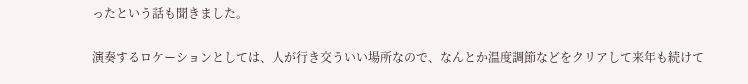ったという話も聞きました。

演奏するロケーションとしては、人が行き交ういい場所なので、なんとか温度調節などをクリアして来年も続けて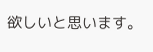欲しいと思います。